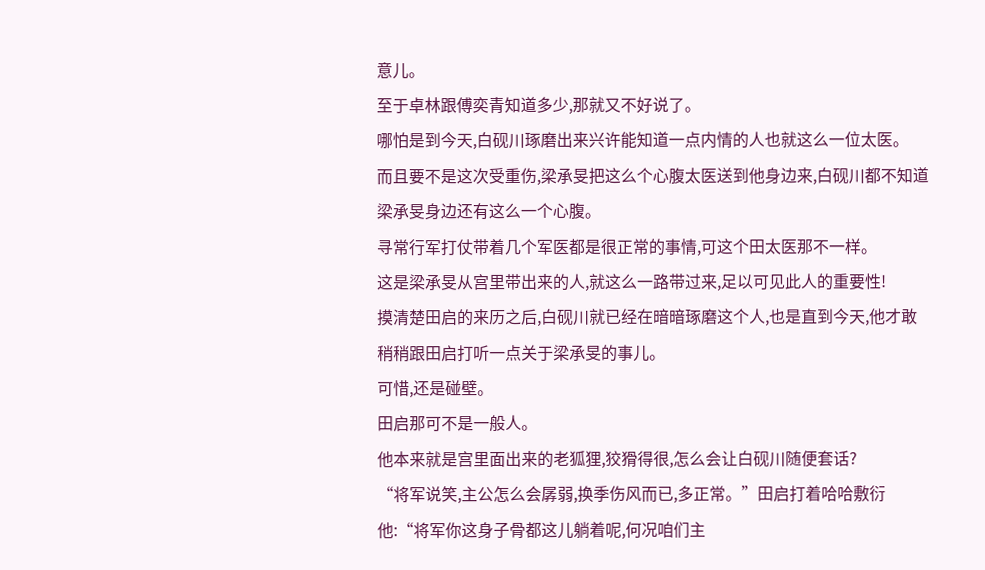意儿。
至于卓林跟傅奕青知道多少,那就又不好说了。
哪怕是到今天,白砚川琢磨出来兴许能知道一点内情的人也就这么一位太医。
而且要不是这次受重伤,梁承旻把这么个心腹太医送到他身边来,白砚川都不知道梁承旻身边还有这么一个心腹。
寻常行军打仗带着几个军医都是很正常的事情,可这个田太医那不一样。
这是梁承旻从宫里带出来的人,就这么一路带过来,足以可见此人的重要性!
摸清楚田启的来历之后,白砚川就已经在暗暗琢磨这个人,也是直到今天,他才敢稍稍跟田启打听一点关于梁承旻的事儿。
可惜,还是碰壁。
田启那可不是一般人。
他本来就是宫里面出来的老狐狸,狡猾得很,怎么会让白砚川随便套话?
“将军说笑,主公怎么会孱弱,换季伤风而已,多正常。”田启打着哈哈敷衍他:“将军你这身子骨都这儿躺着呢,何况咱们主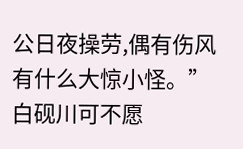公日夜操劳,偶有伤风有什么大惊小怪。”
白砚川可不愿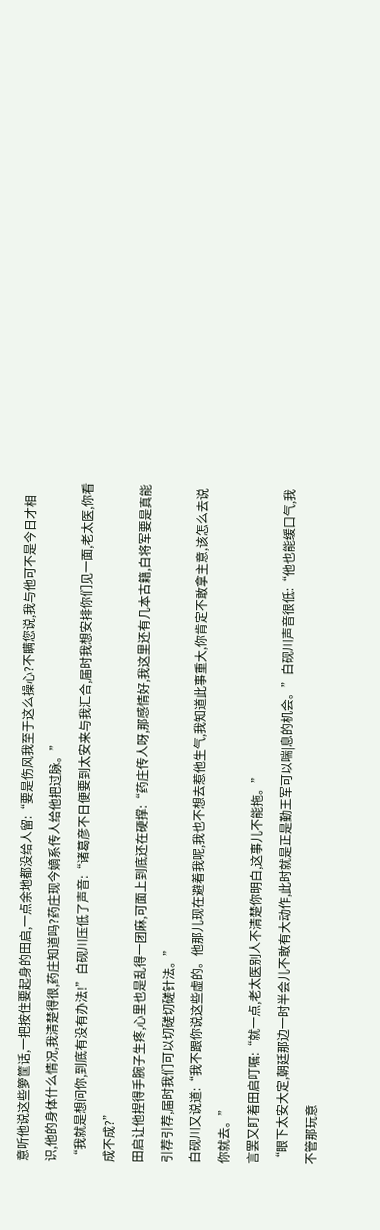意听他说这些箩筐话,一把按住要起身的田启,一点余地都没给人留:“要是伤风我至于这么操心?不瞒您说,我与他可不是今日才相识,他的身体什么情况,我清楚得很,药庄知道吗?药庄现今嫡系传人给他把过脉。”
“我就是想问你,到底有没有办法!”白砚川压低了声音:“诸葛彦不日便要到太安来与我汇合,届时我想安排你们见一面,老太医,你看成不成?”
田启让他捏得手腕子生疼,心里也是乱得一团麻,可面上到底还在硬撑:“药庄传人呀,那感情好,我这里还有几本古籍,白将军要是真能引荐引荐,届时我们可以切磋切磋针法。”
白砚川又说道:“我不跟你说这些虚的。他那儿现在避着我呢,我也不想去惹他生气,我知道此事重大,你肯定不敢拿主意,该怎么去说你就去。”
言罢又盯着田启叮嘱:“就一点,老太医别人不清楚你明白,这事儿不能拖。”
“眼下太安大定,朝廷那边一时半会儿不敢有大动作,此时就是正是勤王军可以喘|息的机会。”白砚川声音很低:“他也能缓口气,我不管那玩意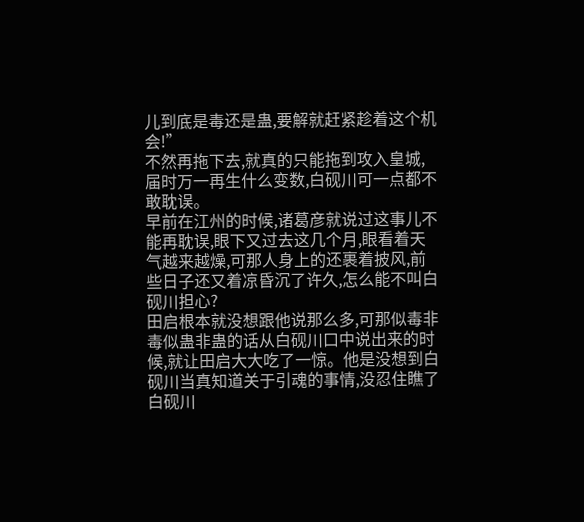儿到底是毒还是蛊,要解就赶紧趁着这个机会!”
不然再拖下去,就真的只能拖到攻入皇城,届时万一再生什么变数,白砚川可一点都不敢耽误。
早前在江州的时候,诸葛彦就说过这事儿不能再耽误,眼下又过去这几个月,眼看着天气越来越燥,可那人身上的还裹着披风,前些日子还又着凉昏沉了许久,怎么能不叫白砚川担心?
田启根本就没想跟他说那么多,可那似毒非毒似蛊非蛊的话从白砚川口中说出来的时候,就让田启大大吃了一惊。他是没想到白砚川当真知道关于引魂的事情,没忍住瞧了白砚川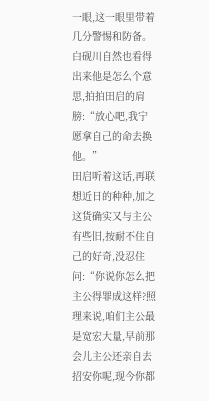一眼,这一眼里带着几分警惕和防备。
白砚川自然也看得出来他是怎么个意思,拍拍田启的肩膀:“放心吧,我宁愿拿自己的命去换他。”
田启听着这话,再联想近日的种种,加之这货确实又与主公有些旧,按耐不住自己的好奇,没忍住问:“你说你怎么把主公得罪成这样?照理来说,咱们主公最是宽宏大量,早前那会儿主公还亲自去招安你呢,现今你都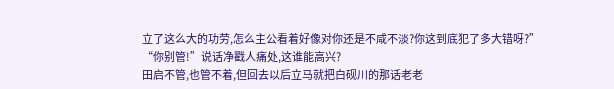立了这么大的功劳,怎么主公看着好像对你还是不咸不淡?你这到底犯了多大错呀?”
“你别管!”说话净戳人痛处,这谁能高兴?
田启不管,也管不着,但回去以后立马就把白砚川的那话老老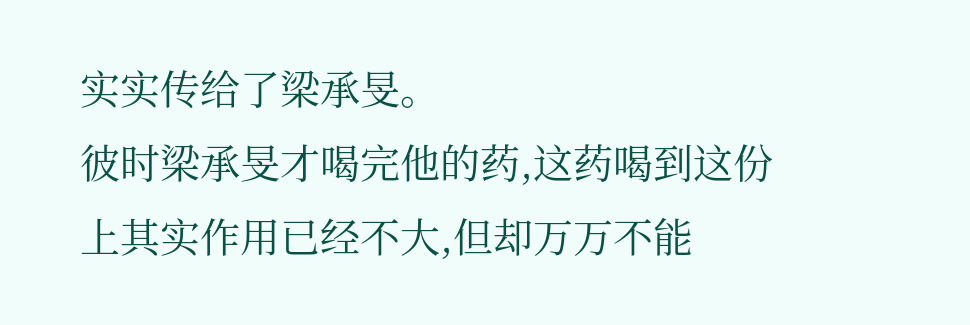实实传给了梁承旻。
彼时梁承旻才喝完他的药,这药喝到这份上其实作用已经不大,但却万万不能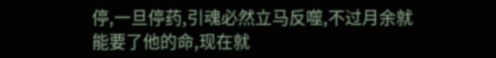停,一旦停药,引魂必然立马反噬,不过月余就能要了他的命,现在就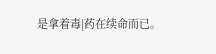是拿着毒|药在续命而已。